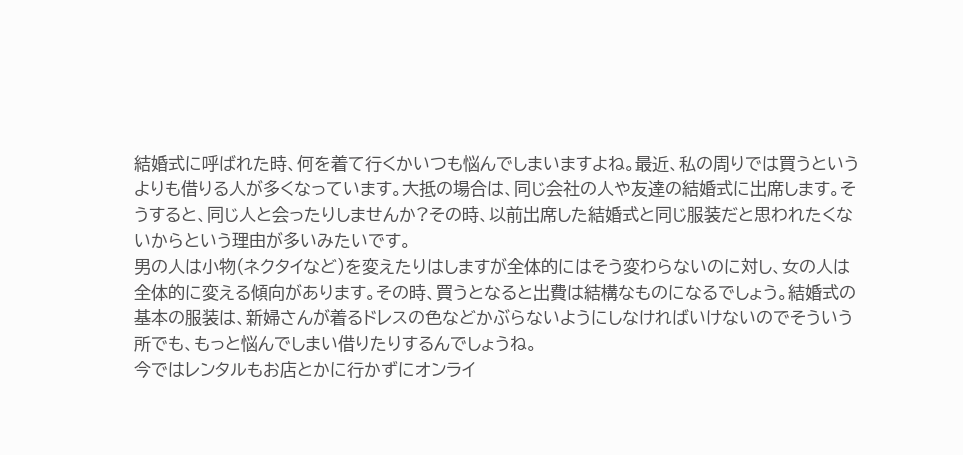結婚式に呼ばれた時、何を着て行くかいつも悩んでしまいますよね。最近、私の周りでは買うというよりも借りる人が多くなっています。大抵の場合は、同じ会社の人や友達の結婚式に出席します。そうすると、同じ人と会ったりしませんか?その時、以前出席した結婚式と同じ服装だと思われたくないからという理由が多いみたいです。
男の人は小物(ネクタイなど)を変えたりはしますが全体的にはそう変わらないのに対し、女の人は全体的に変える傾向があります。その時、買うとなると出費は結構なものになるでしょう。結婚式の基本の服装は、新婦さんが着るドレスの色などかぶらないようにしなければいけないのでそういう所でも、もっと悩んでしまい借りたりするんでしょうね。
今ではレンタルもお店とかに行かずにオンライ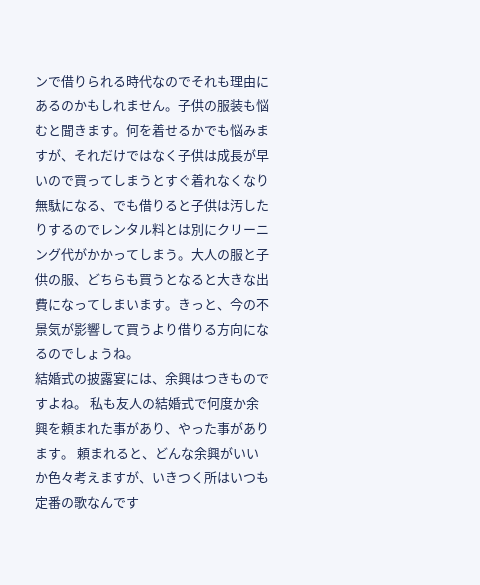ンで借りられる時代なのでそれも理由にあるのかもしれません。子供の服装も悩むと聞きます。何を着せるかでも悩みますが、それだけではなく子供は成長が早いので買ってしまうとすぐ着れなくなり無駄になる、でも借りると子供は汚したりするのでレンタル料とは別にクリーニング代がかかってしまう。大人の服と子供の服、どちらも買うとなると大きな出費になってしまいます。きっと、今の不景気が影響して買うより借りる方向になるのでしょうね。
結婚式の披露宴には、余興はつきものですよね。 私も友人の結婚式で何度か余興を頼まれた事があり、やった事があります。 頼まれると、どんな余興がいいか色々考えますが、いきつく所はいつも定番の歌なんです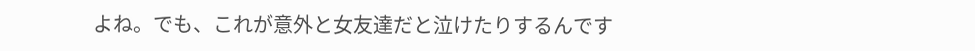よね。でも、これが意外と女友達だと泣けたりするんです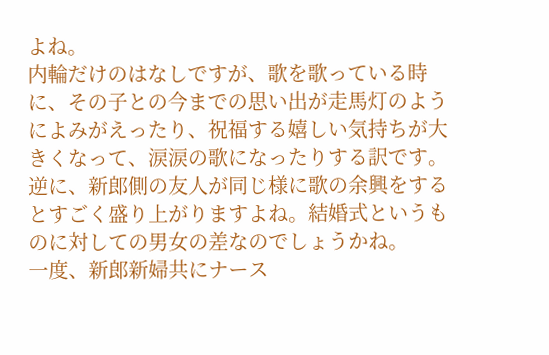よね。
内輪だけのはなしですが、歌を歌っている時に、その子との今までの思い出が走馬灯のようによみがえったり、祝福する嬉しい気持ちが大きくなって、涙涙の歌になったりする訳です。逆に、新郎側の友人が同じ様に歌の余興をするとすごく盛り上がりますよね。結婚式というものに対しての男女の差なのでしょうかね。
一度、新郎新婦共にナース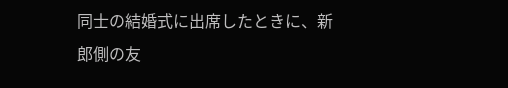同士の結婚式に出席したときに、新郎側の友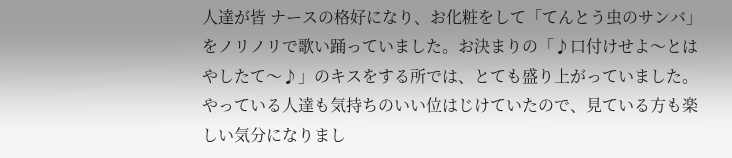人達が皆 ナースの格好になり、お化粧をして「てんとう虫のサンバ」をノリノリで歌い踊っていました。お決まりの「♪口付けせよ〜とはやしたて〜♪」のキスをする所では、とても盛り上がっていました。やっている人達も気持ちのいい位はじけていたので、見ている方も楽しい気分になりまし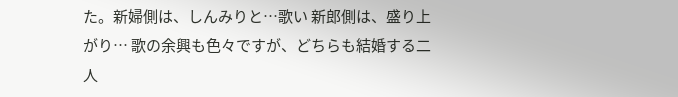た。新婦側は、しんみりと…歌い 新郎側は、盛り上がり… 歌の余興も色々ですが、どちらも結婚する二人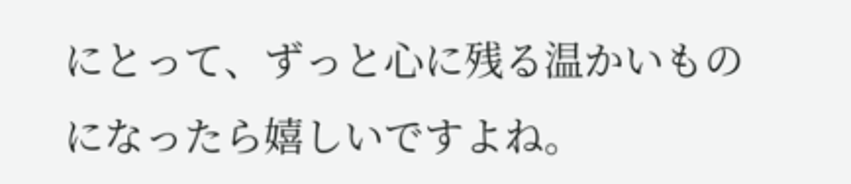にとって、ずっと心に残る温かいものになったら嬉しいですよね。